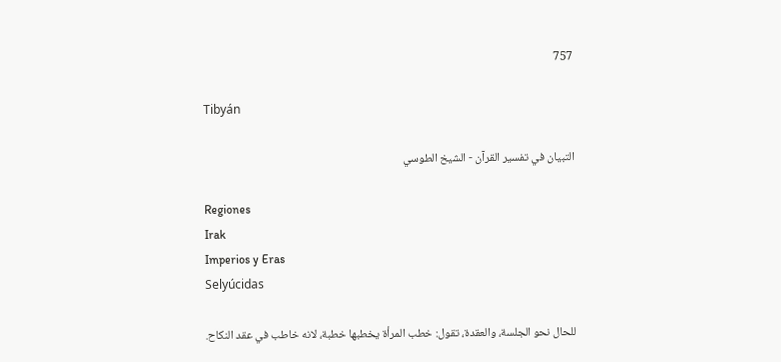757

Tibyán

التبيان في تفسير القرآن - الشيخ الطوسي

Regiones
Irak
Imperios y Eras
Selyúcidas

للحال نحو الجلسة، والعقدة، تقول: خطب المرأة يخطبها خطبة، لانه خاطب في عقد النكاح.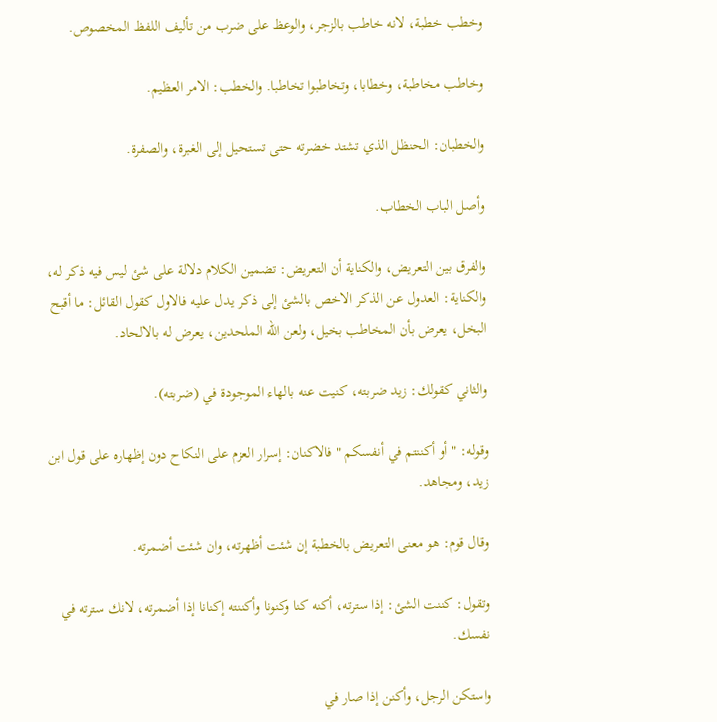وخطب خطبة، لانه خاطب بالزجر، والوعظ على ضرب من تأليف اللفظ المخصوص.

وخاطب مخاطبة، وخطابا، وتخاطبوا تخاطبا. والخطب: الامر العظيم.

والخطبان: الحنظل الذي تشتد خضرته حتى تستحيل إلى الغبرة، والصفرة.

وأصل الباب الخطاب.

والفرق بين التعريض، والكناية أن التعريض: تضمين الكلام دلالة على شئ ليس فيه ذكر له، والكناية: العدول عن الذكر الاخص بالشئ إلى ذكر يدل عليه فالاول كقول القائل: ما أقبح البخل، يعرض بأن المخاطب بخيل، ولعن الله الملحدين، يعرض له بالالحاد.

والثاني كقولك: زيد ضربته، كنيت عنه بالهاء الموجودة في (ضربته).

وقوله: " أو أكننتم في أنفسكم " فالاكنان: إسرار العزم على النكاح دون إظهاره على قول ابن زيد، ومجاهد.

وقال قوم: هو معنى التعريض بالخطبة إن شئت أظهرته، وان شئت أضمرته.

وتقول: كننت الشئ: إذا سترته، أكنه كنا وكنونا وأكننته إكنانا إذا أضمرته، لانك سترته في نفسك.

واستكن الرجل، وأكنن إذا صار في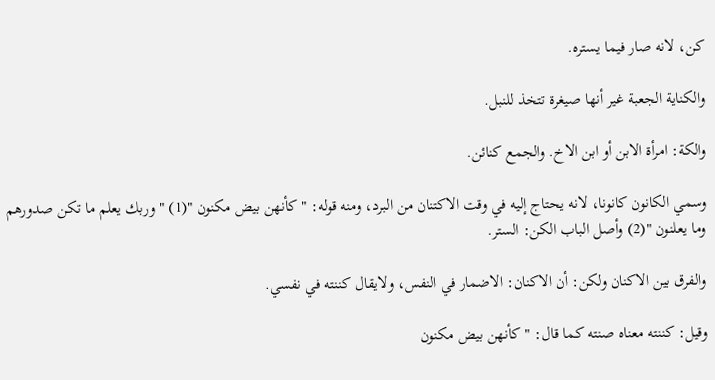كن، لانه صار فيما يستره.

والكناية الجعبة غير أنها صيغرة تتخذ للنبل.

والكة: امرأة الابن أو ابن الاخ. والجمع كنائن.

وسمي الكانون كانونا، لانه يحتاج إليه في وقت الاكتنان من البرد، ومنه قوله: " كأنهن بيض مكنون "(1) " وربك يعلم ما تكن صدورهم وما يعلنون "(2) وأصل الباب الكن: الستر.

والفرق بين الاكنان ولكن: أن الاكنان: الاضمار في النفس، ولايقال كننته في نفسي.

وقيل: كننته معناه صنته كما قال: " كأنهن بيض مكنون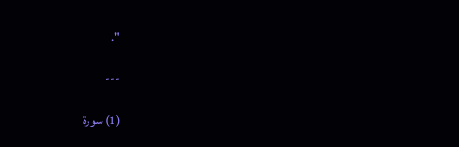".

---

(1) سورة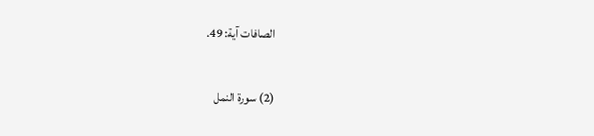الصافات آية: 49.

(2) سورة النمل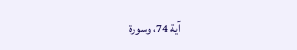آية 74، وسورة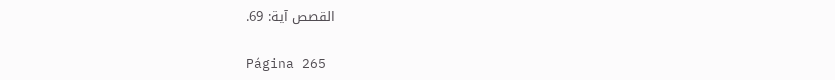القصص آية: 69.

Página 265